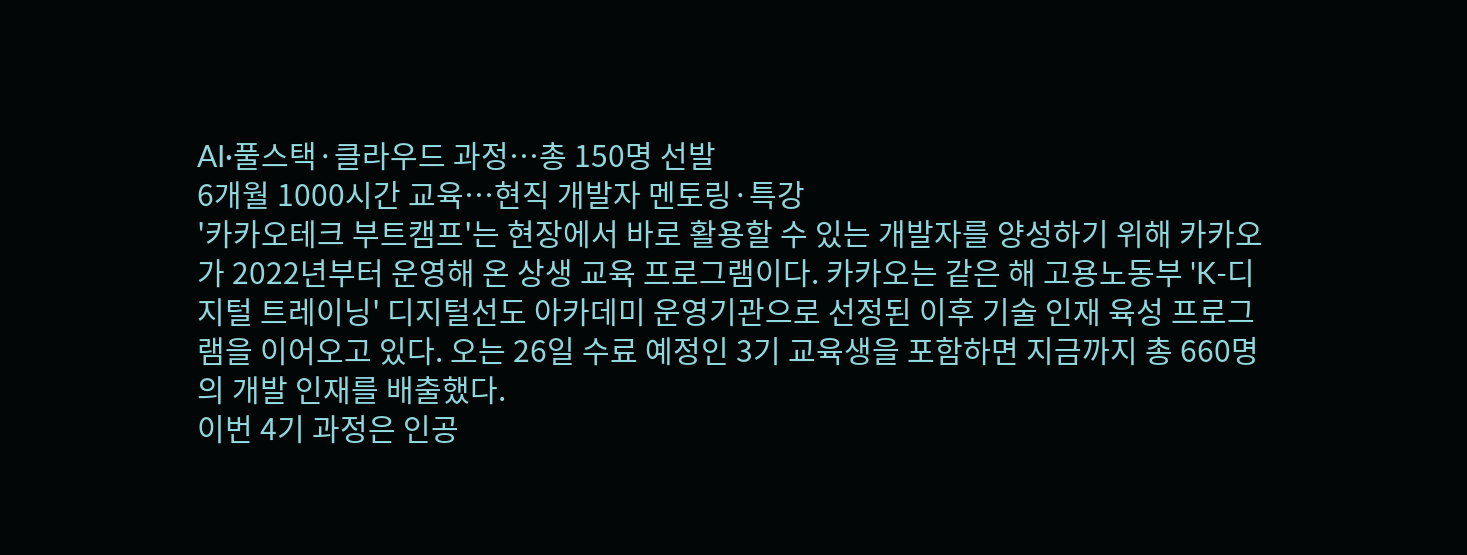AI·풀스택·클라우드 과정…총 150명 선발
6개월 1000시간 교육…현직 개발자 멘토링·특강
'카카오테크 부트캠프'는 현장에서 바로 활용할 수 있는 개발자를 양성하기 위해 카카오가 2022년부터 운영해 온 상생 교육 프로그램이다. 카카오는 같은 해 고용노동부 'K-디지털 트레이닝' 디지털선도 아카데미 운영기관으로 선정된 이후 기술 인재 육성 프로그램을 이어오고 있다. 오는 26일 수료 예정인 3기 교육생을 포함하면 지금까지 총 660명의 개발 인재를 배출했다.
이번 4기 과정은 인공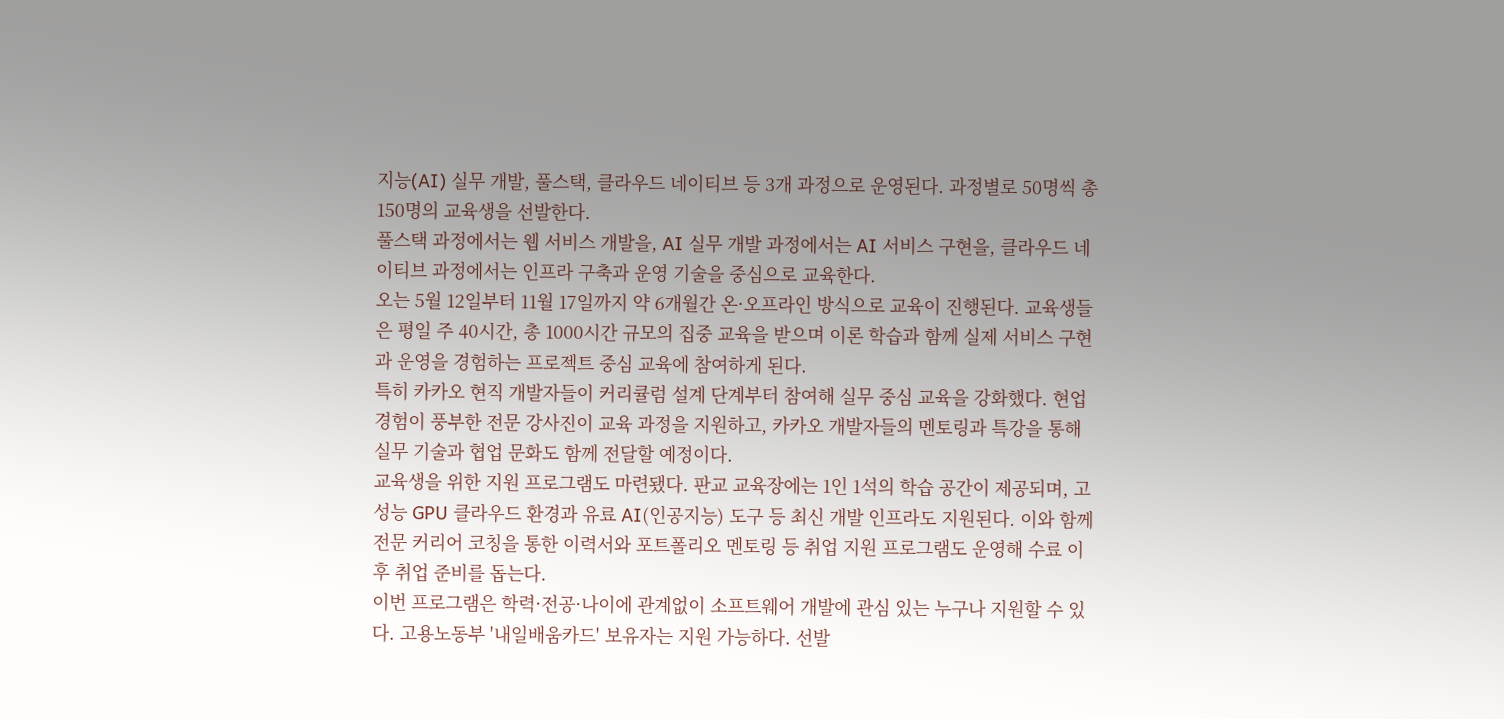지능(AI) 실무 개발, 풀스택, 클라우드 네이티브 등 3개 과정으로 운영된다. 과정별로 50명씩 총 150명의 교육생을 선발한다.
풀스택 과정에서는 웹 서비스 개발을, AI 실무 개발 과정에서는 AI 서비스 구현을, 클라우드 네이티브 과정에서는 인프라 구축과 운영 기술을 중심으로 교육한다.
오는 5월 12일부터 11월 17일까지 약 6개월간 온·오프라인 방식으로 교육이 진행된다. 교육생들은 평일 주 40시간, 총 1000시간 규모의 집중 교육을 받으며 이론 학습과 함께 실제 서비스 구현과 운영을 경험하는 프로젝트 중심 교육에 참여하게 된다.
특히 카카오 현직 개발자들이 커리큘럼 설계 단계부터 참여해 실무 중심 교육을 강화했다. 현업 경험이 풍부한 전문 강사진이 교육 과정을 지원하고, 카카오 개발자들의 멘토링과 특강을 통해 실무 기술과 협업 문화도 함께 전달할 예정이다.
교육생을 위한 지원 프로그램도 마련됐다. 판교 교육장에는 1인 1석의 학습 공간이 제공되며, 고성능 GPU 클라우드 환경과 유료 AI(인공지능) 도구 등 최신 개발 인프라도 지원된다. 이와 함께 전문 커리어 코칭을 통한 이력서와 포트폴리오 멘토링 등 취업 지원 프로그램도 운영해 수료 이후 취업 준비를 돕는다.
이번 프로그램은 학력·전공·나이에 관계없이 소프트웨어 개발에 관심 있는 누구나 지원할 수 있다. 고용노동부 '내일배움카드' 보유자는 지원 가능하다. 선발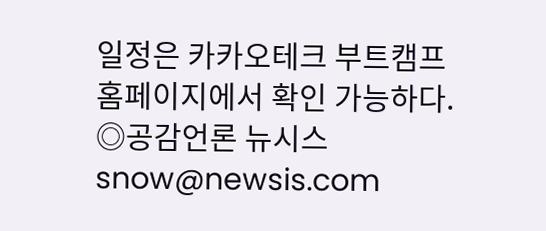일정은 카카오테크 부트캠프 홈페이지에서 확인 가능하다.
◎공감언론 뉴시스 snow@newsis.com